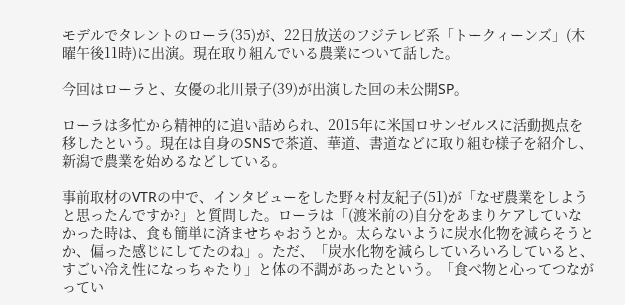モデルでタレントのローラ(35)が、22日放送のフジテレビ系「トークィーンズ」(木曜午後11時)に出演。現在取り組んでいる農業について話した。

今回はローラと、女優の北川景子(39)が出演した回の未公開SP。

ローラは多忙から精神的に追い詰められ、2015年に米国ロサンゼルスに活動拠点を移したという。現在は自身のSNSで茶道、華道、書道などに取り組む様子を紹介し、新潟で農業を始めるなどしている。

事前取材のVTRの中で、インタビューをした野々村友紀子(51)が「なぜ農業をしようと思ったんですか?」と質問した。ローラは「(渡米前の)自分をあまりケアしていなかった時は、食も簡単に済ませちゃおうとか。太らないように炭水化物を減らそうとか、偏った感じにしてたのね」。ただ、「炭水化物を減らしていろいろしていると、すごい冷え性になっちゃたり」と体の不調があったという。「食べ物と心ってつながってい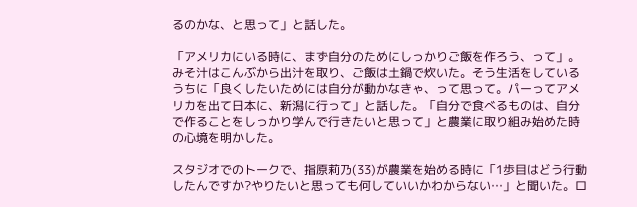るのかな、と思って」と話した。

「アメリカにいる時に、まず自分のためにしっかりご飯を作ろう、って」。みそ汁はこんぶから出汁を取り、ご飯は土鍋で炊いた。そう生活をしているうちに「良くしたいためには自分が動かなきゃ、って思って。パーってアメリカを出て日本に、新潟に行って」と話した。「自分で食べるものは、自分で作ることをしっかり学んで行きたいと思って」と農業に取り組み始めた時の心境を明かした。

スタジオでのトークで、指原莉乃(33)が農業を始める時に「1歩目はどう行動したんですか?やりたいと思っても何していいかわからない…」と聞いた。ロ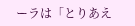ーラは「とりあえ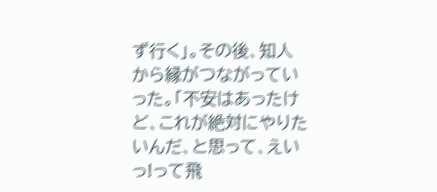ず行く」。その後、知人から縁がつながっていった。「不安はあったけど、これが絶対にやりたいんだ、と思って、えいっ!って飛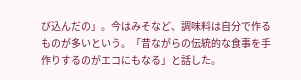び込んだの」。今はみそなど、調味料は自分で作るものが多いという。「昔ながらの伝統的な食事を手作りするのがエコにもなる」と話した。